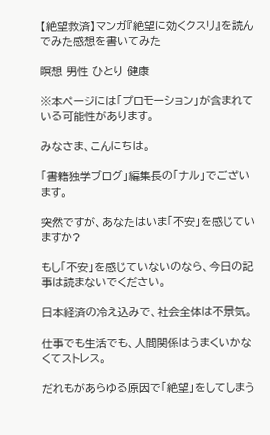【絶望救済】マンガ『絶望に効くクスリ』を読んでみた感想を書いてみた

瞑想 男性 ひとり 健康

※本ページには「プロモーション」が含まれている可能性があります。

みなさま、こんにちは。

「書籍独学ブログ」編集長の「ナル」でございます。

突然ですが、あなたはいま「不安」を感じていますか?

もし「不安」を感じていないのなら、今日の記事は読まないでください。

日本経済の冷え込みで、社会全体は不景気。

仕事でも生活でも、人間関係はうまくいかなくてストレス。

だれもがあらゆる原因で「絶望」をしてしまう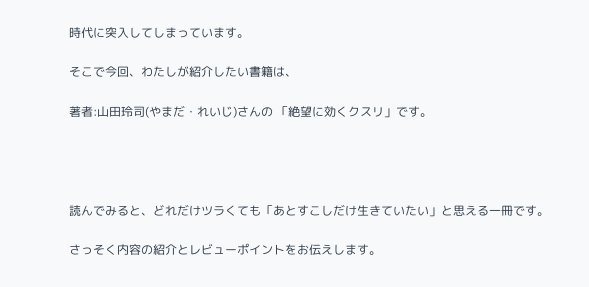時代に突入してしまっています。

そこで今回、わたしが紹介したい書籍は、

著者:山田玲司(やまだ・れいじ)さんの 「絶望に効くクスリ」です。




読んでみると、どれだけツラくても「あとすこしだけ生きていたい」と思える一冊です。

さっそく内容の紹介とレビューポイントをお伝えします。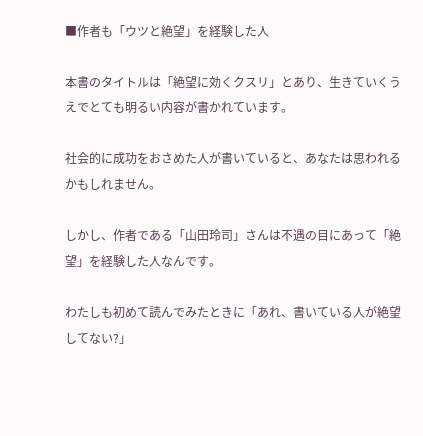■作者も「ウツと絶望」を経験した人

本書のタイトルは「絶望に効くクスリ」とあり、生きていくうえでとても明るい内容が書かれています。

社会的に成功をおさめた人が書いていると、あなたは思われるかもしれません。

しかし、作者である「山田玲司」さんは不遇の目にあって「絶望」を経験した人なんです。

わたしも初めて読んでみたときに「あれ、書いている人が絶望してない?」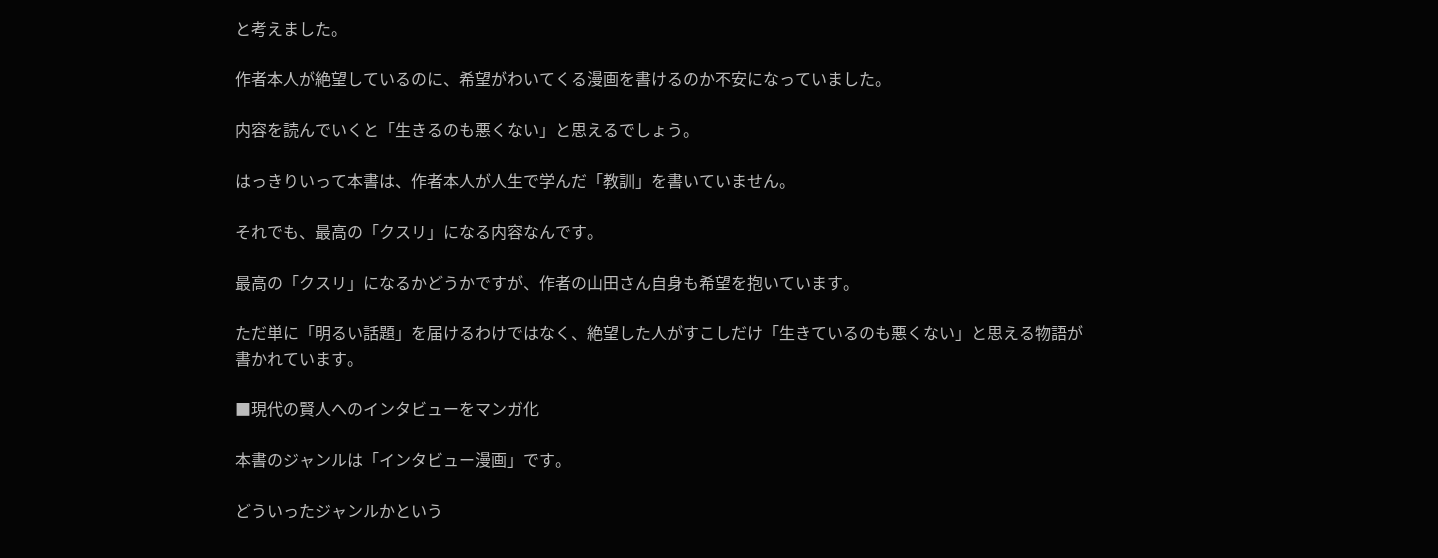と考えました。

作者本人が絶望しているのに、希望がわいてくる漫画を書けるのか不安になっていました。

内容を読んでいくと「生きるのも悪くない」と思えるでしょう。

はっきりいって本書は、作者本人が人生で学んだ「教訓」を書いていません。

それでも、最高の「クスリ」になる内容なんです。

最高の「クスリ」になるかどうかですが、作者の山田さん自身も希望を抱いています。

ただ単に「明るい話題」を届けるわけではなく、絶望した人がすこしだけ「生きているのも悪くない」と思える物語が書かれています。

■現代の賢人へのインタビューをマンガ化

本書のジャンルは「インタビュー漫画」です。

どういったジャンルかという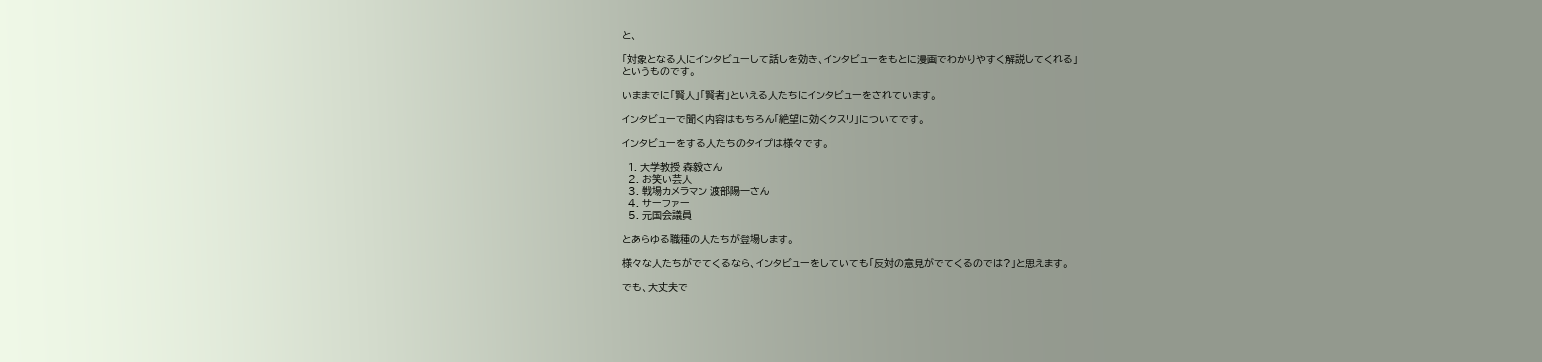と、

「対象となる人にインタビューして話しを効き、インタビューをもとに漫画でわかりやすく解説してくれる」
というものです。

いままでに「賢人」「賢者」といえる人たちにインタビューをされています。

インタビューで聞く内容はもちろん「絶望に効くクスリ」についてです。

インタビューをする人たちのタイプは様々です。

  1. 大学教授 森毅さん
  2. お笑い芸人
  3. 戦場カメラマン 渡部陽一さん
  4. サーファー
  5. 元国会議員

とあらゆる職種の人たちが登場します。

様々な人たちがでてくるなら、インタビューをしていても「反対の意見がでてくるのでは?」と思えます。

でも、大丈夫で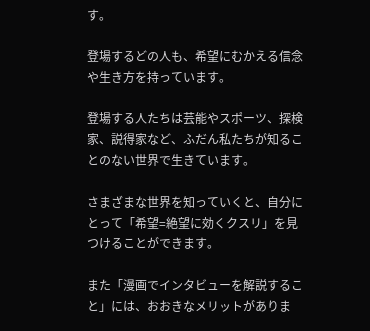す。

登場するどの人も、希望にむかえる信念や生き方を持っています。

登場する人たちは芸能やスポーツ、探検家、説得家など、ふだん私たちが知ることのない世界で生きています。

さまざまな世界を知っていくと、自分にとって「希望=絶望に効くクスリ」を見つけることができます。

また「漫画でインタビューを解説すること」には、おおきなメリットがありま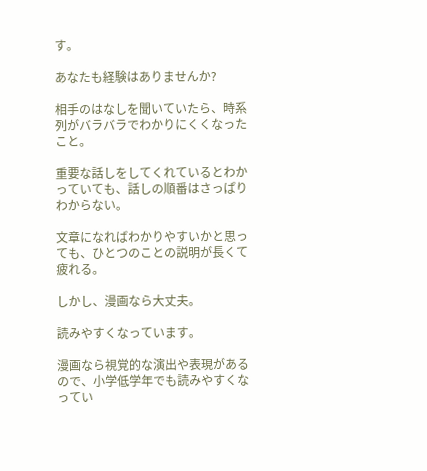す。

あなたも経験はありませんか?

相手のはなしを聞いていたら、時系列がバラバラでわかりにくくなったこと。

重要な話しをしてくれているとわかっていても、話しの順番はさっぱりわからない。

文章になればわかりやすいかと思っても、ひとつのことの説明が長くて疲れる。

しかし、漫画なら大丈夫。

読みやすくなっています。

漫画なら視覚的な演出や表現があるので、小学低学年でも読みやすくなってい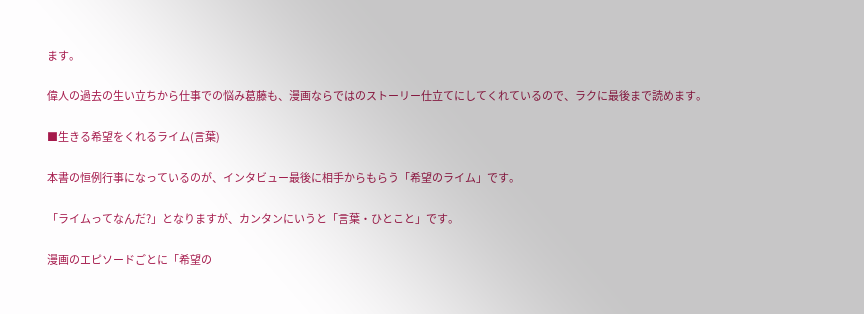ます。

偉人の過去の生い立ちから仕事での悩み葛藤も、漫画ならではのストーリー仕立てにしてくれているので、ラクに最後まで読めます。

■生きる希望をくれるライム(言葉)

本書の恒例行事になっているのが、インタビュー最後に相手からもらう「希望のライム」です。

「ライムってなんだ?」となりますが、カンタンにいうと「言葉・ひとこと」です。

漫画のエピソードごとに「希望の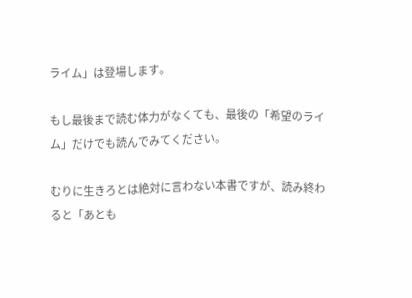ライム」は登場します。

もし最後まで読む体力がなくても、最後の「希望のライム」だけでも読んでみてください。

むりに生きろとは絶対に言わない本書ですが、読み終わると「あとも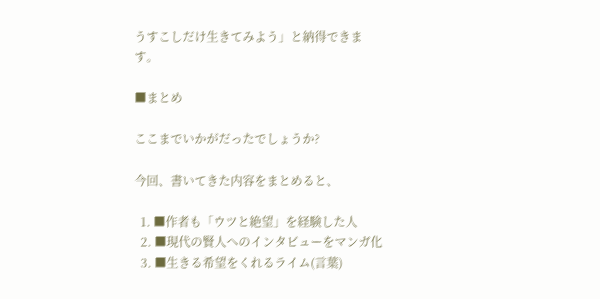うすこしだけ生きてみよう」と納得できます。

■まとめ

ここまでいかがだったでしょうか?

今回、書いてきた内容をまとめると、

  1. ■作者も「ウツと絶望」を経験した人
  2. ■現代の賢人へのインタビューをマンガ化
  3. ■生きる希望をくれるライム(言葉)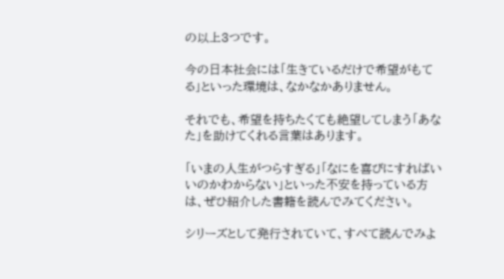の以上3つです。

今の日本社会には「生きているだけで希望がもてる」といった環境は、なかなかありません。

それでも、希望を持ちたくても絶望してしまう「あなた」を助けてくれる言葉はあります。

「いまの人生がつらすぎる」「なにを喜びにすればいいのかわからない」といった不安を持っている方は、ぜひ紹介した書籍を読んでみてください。

シリーズとして発行されていて、すべて読んでみよ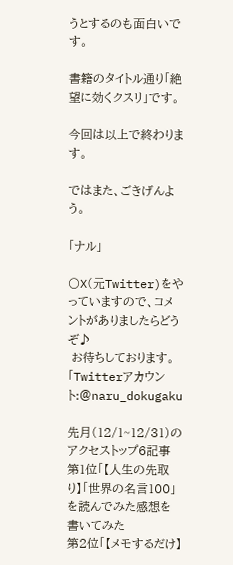うとするのも面白いです。

書籍のタイトル通り「絶望に効くクスリ」です。

今回は以上で終わります。

ではまた、ごきげんよう。

「ナル」

〇X(元Twitter)をやっていますので、コメントがありましたらどうぞ♪
 お待ちしております。
「Twitterアカウント:@naru_dokugaku

先月(12/1~12/31)のアクセストップ6記事
第1位「【人生の先取り】「世界の名言100」を読んでみた感想を書いてみた
第2位「【メモするだけ】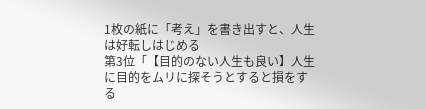1枚の紙に「考え」を書き出すと、人生は好転しはじめる
第3位「【目的のない人生も良い】人生に目的をムリに探そうとすると損をする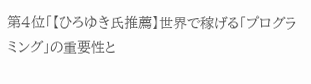第4位「【ひろゆき氏推薦】世界で稼げる「プログラミング」の重要性と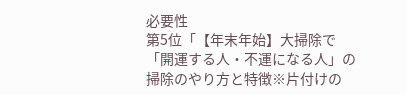必要性
第5位「【年末年始】大掃除で「開運する人・不運になる人」の掃除のやり方と特徴※片付けの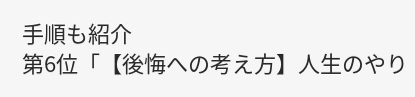手順も紹介
第6位「【後悔への考え方】人生のやり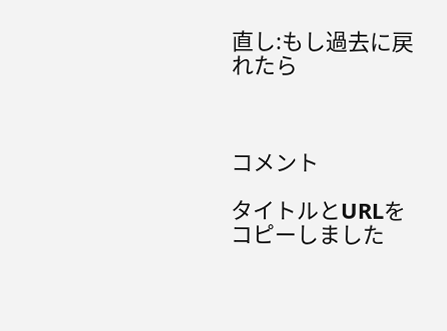直し:もし過去に戻れたら



コメント

タイトルとURLをコピーしました